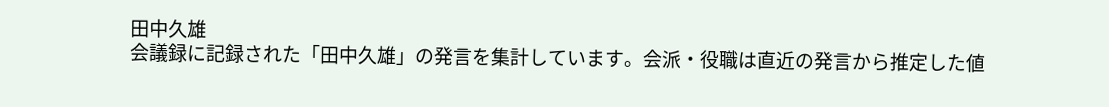田中久雄
会議録に記録された「田中久雄」の発言を集計しています。会派・役職は直近の発言から推定した値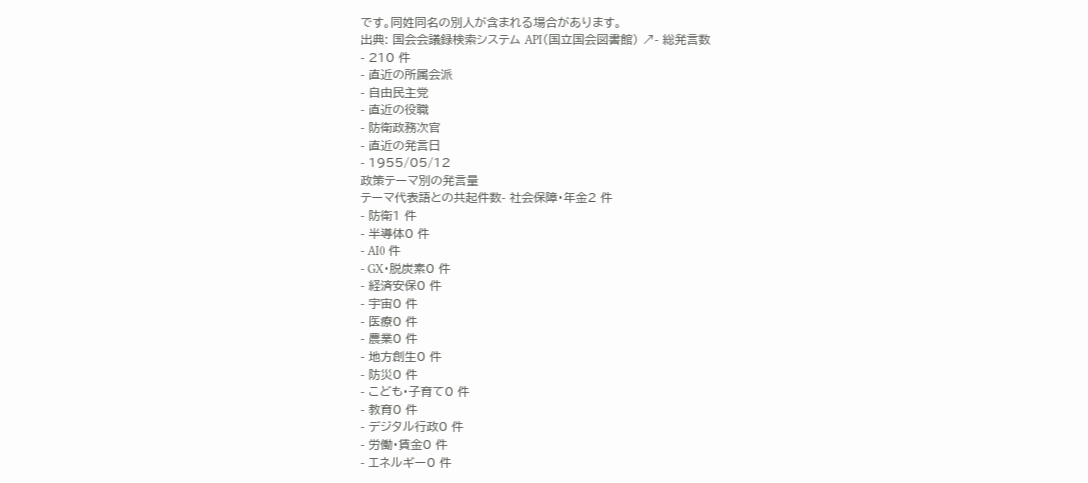です。同姓同名の別人が含まれる場合があります。
出典: 国会会議録検索システム API(国立国会図書館) ↗- 総発言数
- 210 件
- 直近の所属会派
- 自由民主党
- 直近の役職
- 防衛政務次官
- 直近の発言日
- 1955/05/12
政策テーマ別の発言量
テーマ代表語との共起件数- 社会保障・年金2 件
- 防衛1 件
- 半導体0 件
- AI0 件
- GX・脱炭素0 件
- 経済安保0 件
- 宇宙0 件
- 医療0 件
- 農業0 件
- 地方創生0 件
- 防災0 件
- こども・子育て0 件
- 教育0 件
- デジタル行政0 件
- 労働・賃金0 件
- エネルギー0 件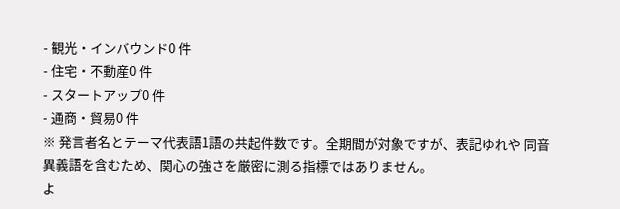- 観光・インバウンド0 件
- 住宅・不動産0 件
- スタートアップ0 件
- 通商・貿易0 件
※ 発言者名とテーマ代表語1語の共起件数です。全期間が対象ですが、表記ゆれや 同音異義語を含むため、関心の強さを厳密に測る指標ではありません。
よ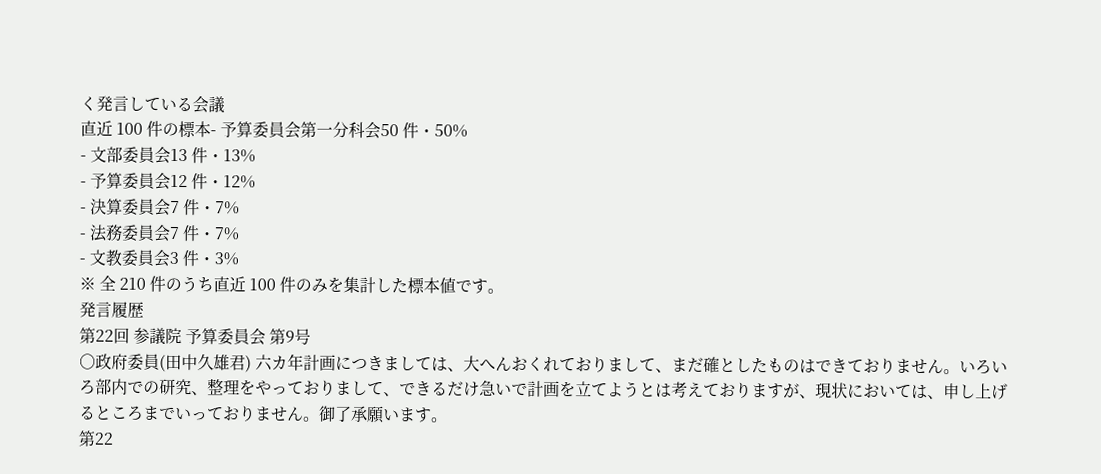く発言している会議
直近 100 件の標本- 予算委員会第一分科会50 件・50%
- 文部委員会13 件・13%
- 予算委員会12 件・12%
- 決算委員会7 件・7%
- 法務委員会7 件・7%
- 文教委員会3 件・3%
※ 全 210 件のうち直近 100 件のみを集計した標本値です。
発言履歴
第22回 参議院 予算委員会 第9号
○政府委員(田中久雄君) 六カ年計画につきましては、大へんおくれておりまして、まだ確としたものはできておりません。いろいろ部内での研究、整理をやっておりまして、できるだけ急いで計画を立てようとは考えておりますが、現状においては、申し上げるところまでいっておりません。御了承願います。
第22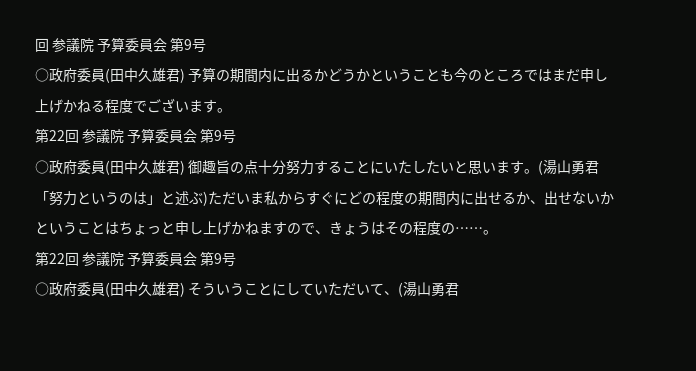回 参議院 予算委員会 第9号
○政府委員(田中久雄君) 予算の期間内に出るかどうかということも今のところではまだ申し上げかねる程度でございます。
第22回 参議院 予算委員会 第9号
○政府委員(田中久雄君) 御趣旨の点十分努力することにいたしたいと思います。(湯山勇君「努力というのは」と述ぶ)ただいま私からすぐにどの程度の期間内に出せるか、出せないかということはちょっと申し上げかねますので、きょうはその程度の……。
第22回 参議院 予算委員会 第9号
○政府委員(田中久雄君) そういうことにしていただいて、(湯山勇君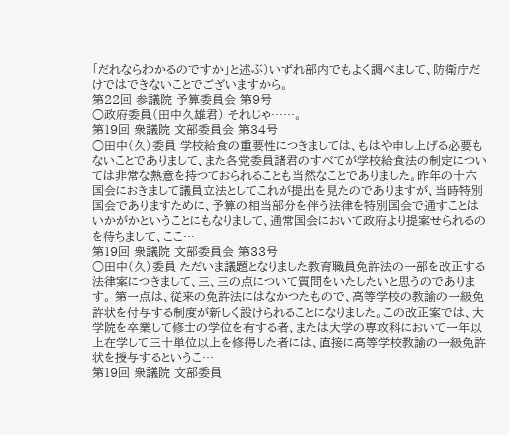「だれならわかるのですか」と述ぶ)いずれ部内でもよく調べまして、防衛庁だけではできないことでございますから。
第22回 参議院 予算委員会 第9号
○政府委員(田中久雄君) それじゃ……。
第19回 衆議院 文部委員会 第34号
○田中(久)委員 学校給食の重要性につきましては、もはや申し上げる必要もないことでありまして、また各党委員諸君のすべてが学校給食法の制定については非常な熱意を持つておられることも当然なことでありました。昨年の十六国会におきまして議員立法としてこれが提出を見たのでありますが、当時特別国会でありますために、予算の相当部分を伴う法律を特別国会で通すことはいかがかということにもなりまして、通常国会において政府より提案せられるのを待ちまして、ここ…
第19回 衆議院 文部委員会 第33号
○田中(久)委員 ただいま議題となりました教育職員免許法の一部を改正する法律案につきまして、三、三の点について質問をいたしたいと思うのであります。 第一点は、従来の免許法にはなかつたもので、高等学校の教諭の一級免許状を付与する制度が新しく設けられることになりました。この改正案では、大学院を卒業して修士の学位を有する者、または大学の専攻科において一年以上在学して三十単位以上を修得した者には、直接に高等学校教諭の一級免許状を授与するというこ…
第19回 衆議院 文部委員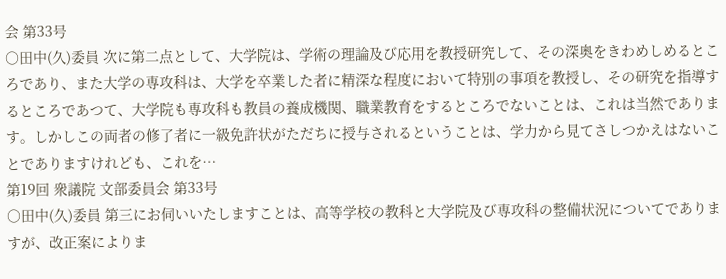会 第33号
○田中(久)委員 次に第二点として、大学院は、学術の理論及び応用を教授研究して、その深奥をきわめしめるところであり、また大学の専攻科は、大学を卒業した者に精深な程度において特別の事項を教授し、その研究を指導するところであつて、大学院も専攻科も教員の養成機関、職業教育をするところでないことは、これは当然であります。しかしこの両者の修了者に一級免許状がただちに授与されるということは、学力から見てさしつかえはないことでありますけれども、これを…
第19回 衆議院 文部委員会 第33号
○田中(久)委員 第三にお伺いいたしますことは、高等学校の教科と大学院及び専攻科の整備状況についてでありますが、改正案によりま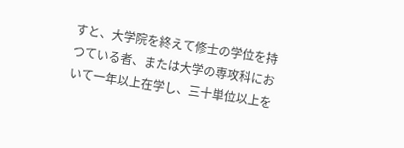すと、大学院を終えて修士の学位を持つている者、または大学の専攻科において一年以上在学し、三十単位以上を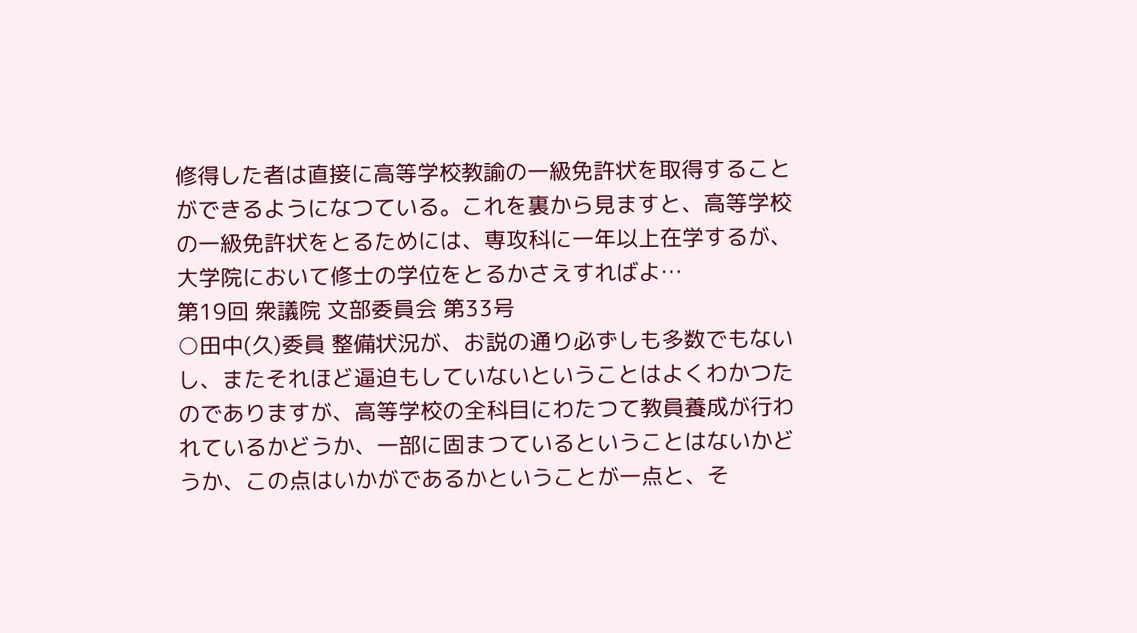修得した者は直接に高等学校教諭の一級免許状を取得することができるようになつている。これを裏から見ますと、高等学校の一級免許状をとるためには、専攻科に一年以上在学するが、大学院において修士の学位をとるかさえすればよ…
第19回 衆議院 文部委員会 第33号
○田中(久)委員 整備状況が、お説の通り必ずしも多数でもないし、またそれほど逼迫もしていないということはよくわかつたのでありますが、高等学校の全科目にわたつて教員養成が行われているかどうか、一部に固まつているということはないかどうか、この点はいかがであるかということが一点と、そ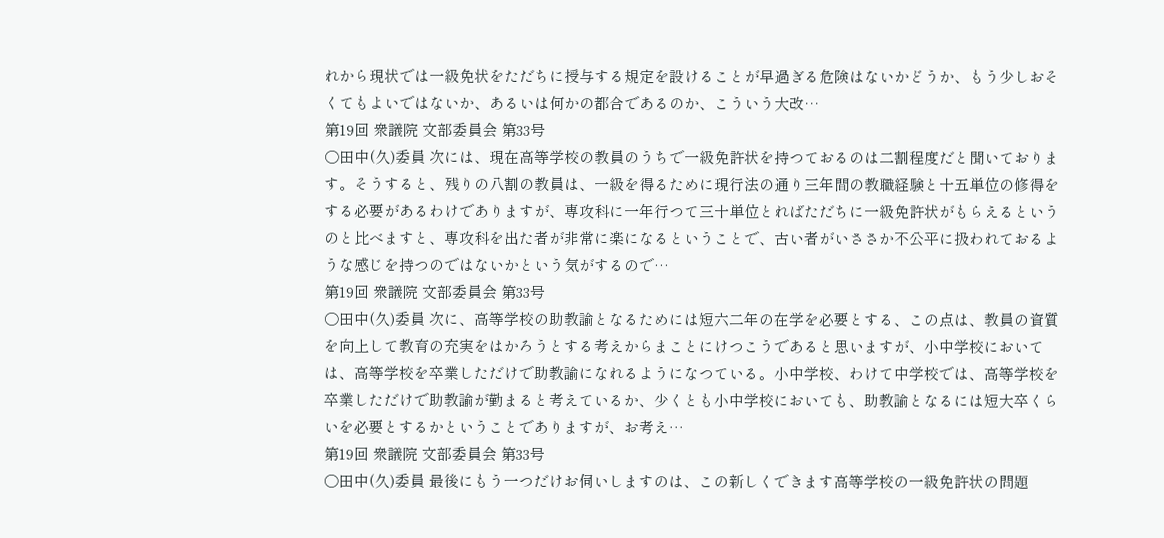れから現状では一級免状をただちに授与する規定を設けることが早過ぎる危険はないかどうか、もう少しおそくてもよいではないか、あるいは何かの都合であるのか、こういう大改…
第19回 衆議院 文部委員会 第33号
○田中(久)委員 次には、現在高等学校の教員のうちで一級免許状を持つておるのは二割程度だと聞いております。そうすると、残りの八割の教員は、一級を得るために現行法の通り三年間の教職経験と十五単位の修得をする必要があるわけでありますが、専攻科に一年行つて三十単位とればただちに一級免許状がもらえるというのと比べますと、専攻科を出た者が非常に楽になるということで、古い者がいささか不公平に扱われておるような感じを持つのではないかという気がするので…
第19回 衆議院 文部委員会 第33号
○田中(久)委員 次に、高等学校の助教諭となるためには短六二年の在学を必要とする、この点は、教員の資質を向上して教育の充実をはかろうとする考えからまことにけつこうであると思いますが、小中学校においては、高等学校を卒業しただけで助教諭になれるようになつている。小中学校、わけて中学校では、高等学校を卒業しただけで助教諭が勤まると考えているか、少くとも小中学校においても、助教諭となるには短大卒くらいを必要とするかということでありますが、お考え…
第19回 衆議院 文部委員会 第33号
○田中(久)委員 最後にもう一つだけお伺いしますのは、この新しくできます高等学校の一級免許状の問題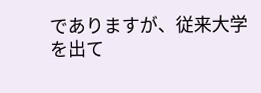でありますが、従来大学を出て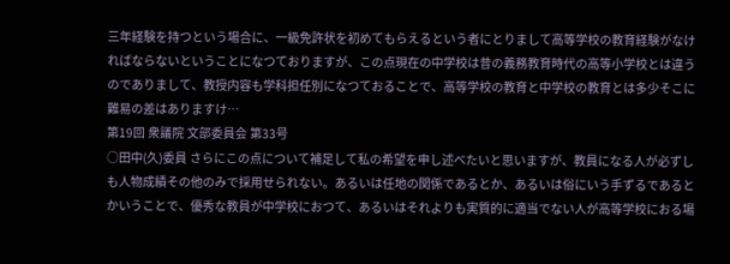三年経験を持つという場合に、一級免許状を初めてもらえるという者にとりまして高等学校の教育経験がなければならないということになつておりますが、この点現在の中学校は昔の義務教育時代の高等小学校とは違うのでありまして、教授内容も学科担任別になつておることで、高等学校の教育と中学校の教育とは多少そこに難易の差はありますけ…
第19回 衆議院 文部委員会 第33号
○田中(久)委員 さらにこの点について補足して私の希望を申し述べたいと思いますが、教員になる人が必ずしも人物成績その他のみで採用せられない。あるいは任地の関係であるとか、あるいは俗にいう手ずるであるとかいうことで、優秀な教員が中学校におつて、あるいはそれよりも実質的に適当でない人が高等学校におる場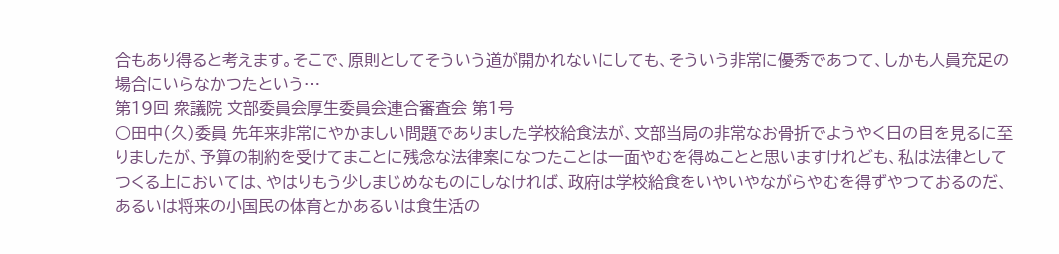合もあり得ると考えます。そこで、原則としてそういう道が開かれないにしても、そういう非常に優秀であつて、しかも人員充足の場合にいらなかつたという…
第19回 衆議院 文部委員会厚生委員会連合審査会 第1号
○田中(久)委員 先年来非常にやかましい問題でありました学校給食法が、文部当局の非常なお骨折でようやく日の目を見るに至りましたが、予算の制約を受けてまことに残念な法律案になつたことは一面やむを得ぬことと思いますけれども、私は法律としてつくる上においては、やはりもう少しまじめなものにしなければ、政府は学校給食をいやいやながらやむを得ずやつておるのだ、あるいは将来の小国民の体育とかあるいは食生活の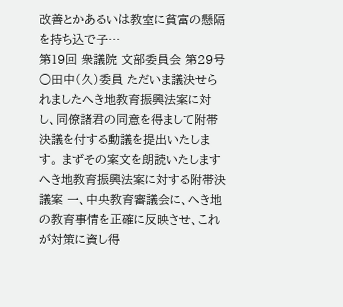改善とかあるいは教室に貧富の懸隔を持ち込で子…
第19回 衆議院 文部委員会 第29号
○田中(久)委員 ただいま議決せられましたへき地教育振興法案に対し、同僚諸君の同意を得まして附帯決議を付する動議を提出いたします。 まずその案文を朗読いたします へき地教育振興法案に対する附帯決議案 一、中央教育審議会に、へき地の教育事情を正確に反映させ、これが対策に資し得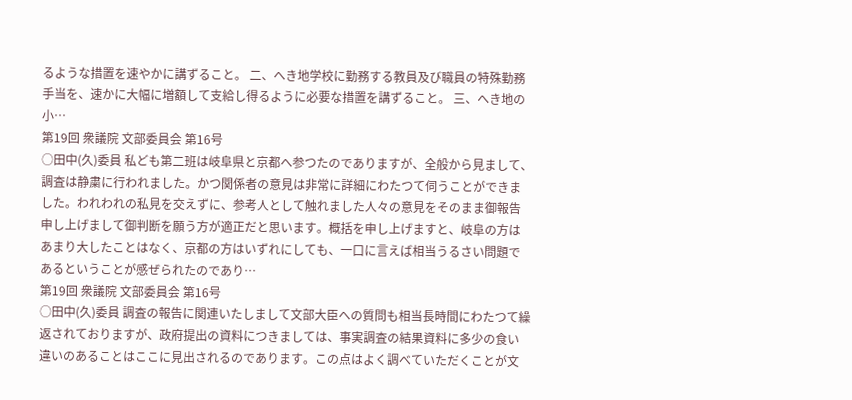るような措置を速やかに講ずること。 二、へき地学校に勤務する教員及び職員の特殊勤務手当を、速かに大幅に増額して支給し得るように必要な措置を講ずること。 三、へき地の小…
第19回 衆議院 文部委員会 第16号
○田中(久)委員 私ども第二班は岐阜県と京都へ参つたのでありますが、全般から見まして、調査は静粛に行われました。かつ関係者の意見は非常に詳細にわたつて伺うことができました。われわれの私見を交えずに、参考人として触れました人々の意見をそのまま御報告申し上げまして御判断を願う方が適正だと思います。概括を申し上げますと、岐阜の方はあまり大したことはなく、京都の方はいずれにしても、一口に言えば相当うるさい問題であるということが感ぜられたのであり…
第19回 衆議院 文部委員会 第16号
○田中(久)委員 調査の報告に関連いたしまして文部大臣への質問も相当長時間にわたつて繰返されておりますが、政府提出の資料につきましては、事実調査の結果資料に多少の食い違いのあることはここに見出されるのであります。この点はよく調べていただくことが文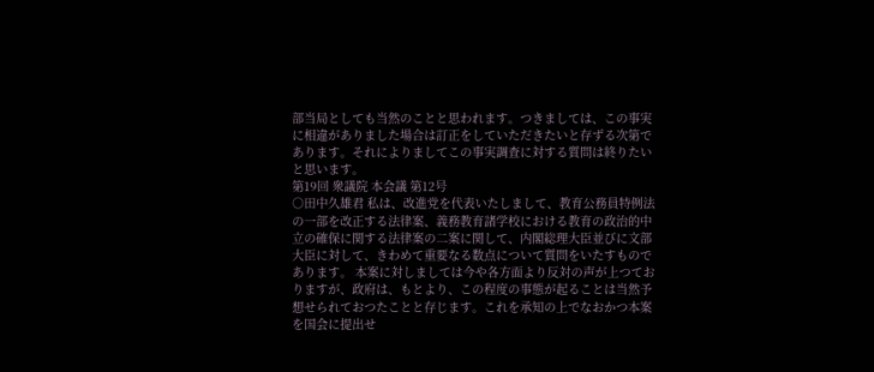部当局としても当然のことと思われます。つきましては、この事実に相違がありました場合は訂正をしていただきたいと存ずる次第であります。それによりましてこの事実調査に対する質問は終りたいと思います。
第19回 衆議院 本会議 第12号
○田中久雄君 私は、改進党を代表いたしまして、教育公務員特例法の一部を改正する法律案、義務教育諸学校における教育の政治的中立の確保に関する法律案の二案に関して、内閣総理大臣並びに文部大臣に対して、きわめて重要なる数点について質問をいたすものであります。 本案に対しましては今や各方面より反対の声が上つておりますが、政府は、もとより、この程度の事態が起ることは当然予想せられておつたことと存じます。これを承知の上でなおかつ本案を国会に提出せ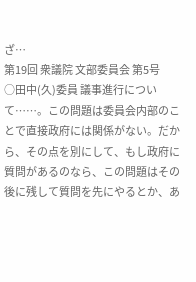ざ…
第19回 衆議院 文部委員会 第5号
○田中(久)委員 議事進行について……。この問題は委員会内部のことで直接政府には関係がない。だから、その点を別にして、もし政府に質問があるのなら、この問題はその後に残して質問を先にやるとか、あ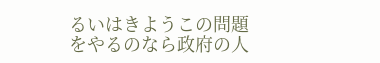るいはきようこの問題をやるのなら政府の人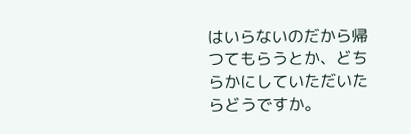はいらないのだから帰つてもらうとか、どちらかにしていただいたらどうですか。